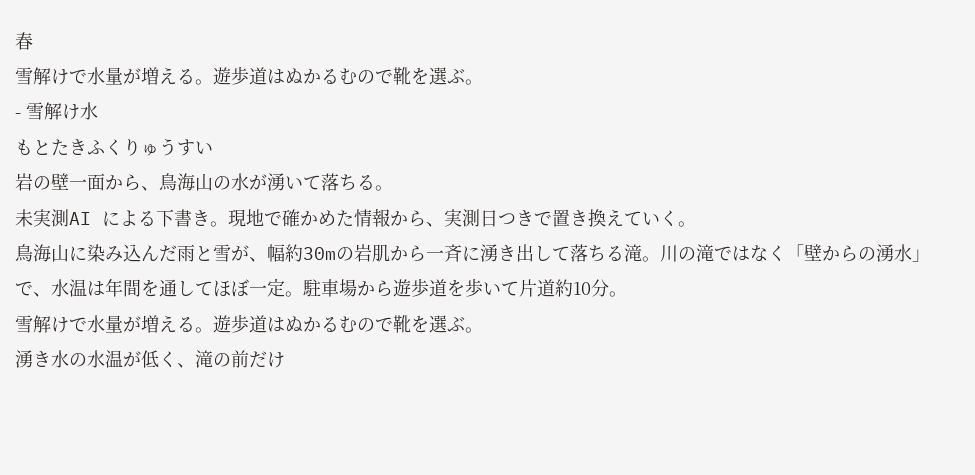春
雪解けで水量が増える。遊歩道はぬかるむので靴を選ぶ。
- 雪解け水
もとたきふくりゅうすい
岩の壁一面から、鳥海山の水が湧いて落ちる。
未実測AI による下書き。現地で確かめた情報から、実測日つきで置き換えていく。
鳥海山に染み込んだ雨と雪が、幅約30mの岩肌から一斉に湧き出して落ちる滝。川の滝ではなく「壁からの湧水」で、水温は年間を通してほぼ一定。駐車場から遊歩道を歩いて片道約10分。
雪解けで水量が増える。遊歩道はぬかるむので靴を選ぶ。
湧き水の水温が低く、滝の前だけ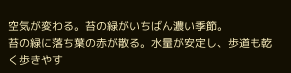空気が変わる。苔の緑がいちばん濃い季節。
苔の緑に落ち葉の赤が散る。水量が安定し、歩道も乾く歩きやす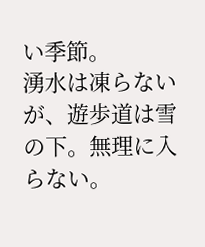い季節。
湧水は凍らないが、遊歩道は雪の下。無理に入らない。